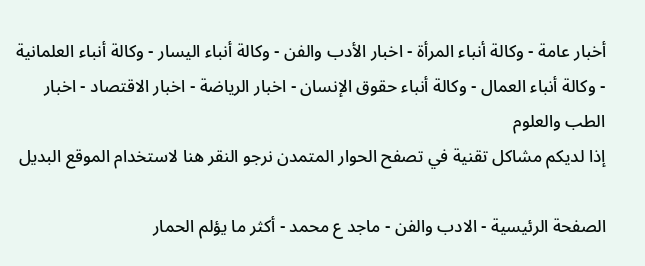أخبار عامة - وكالة أنباء المرأة - اخبار الأدب والفن - وكالة أنباء اليسار - وكالة أنباء العلمانية - وكالة أنباء العمال - وكالة أنباء حقوق الإنسان - اخبار الرياضة - اخبار الاقتصاد - اخبار الطب والعلوم
إذا لديكم مشاكل تقنية في تصفح الحوار المتمدن نرجو النقر هنا لاستخدام الموقع البديل

الصفحة الرئيسية - الادب والفن - ماجد ع محمد - أكثر ما يؤلم الحمار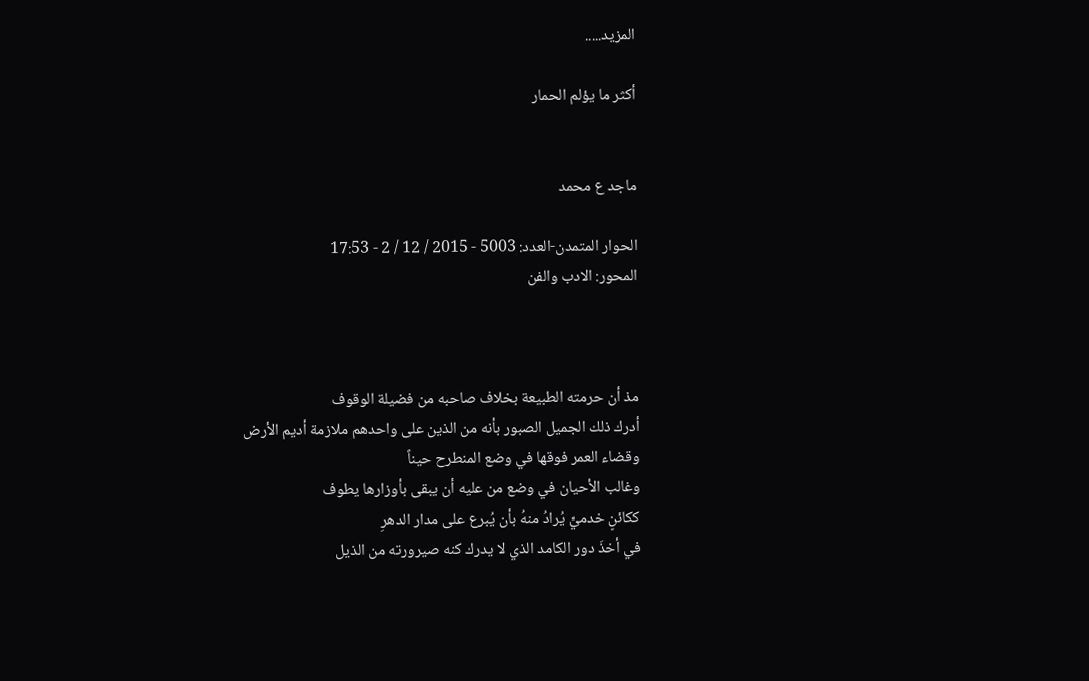المزيد.....

أكثر ما يؤلم الحمار


ماجد ع محمد

الحوار المتمدن-العدد: 5003 - 2015 / 12 / 2 - 17:53
المحور: الادب والفن



مذ أن حرمته الطبيعة بخلاف صاحبه من فضيلة الوقوف
أدرك ذلك الجميل الصبور بأنه من الذين على واحدهم ملازمة أديم الأرض
وقضاء العمر فوقها في وضع المنطرح حيناً
وغالب الأحيان في وضع من عليه أن يبقى بأوزارها يطوف
ككائنٍ خدميٍّ يُرادُ منهُ بأن يُبرع على مدار الدهرِ
في أخذَ دور الكامد الذي لا يدرك كنه صيرورته من الذيل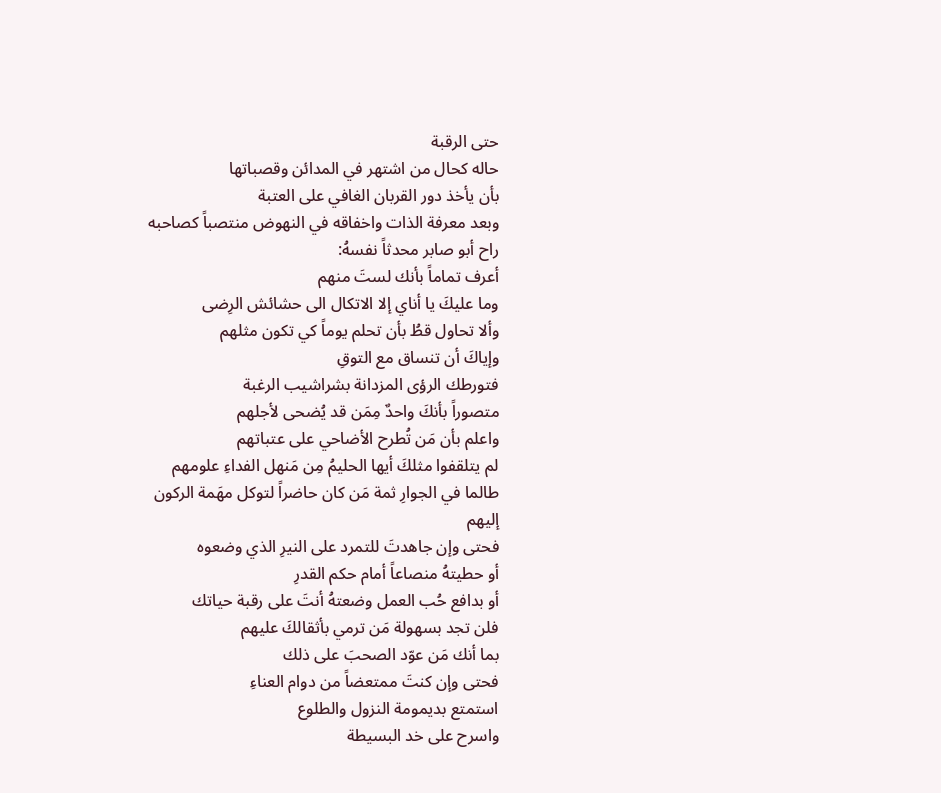حتى الرقبة
حاله كحال من اشتهر في المدائن وقصباتها
بأن يأخذ دور القربان الغافي على العتبة
وبعد معرفة الذات واخفاقه في النهوض منتصباً كصاحبه
راح أبو صابر محدثاً نفسهُ:
أعرف تماماً بأنك لستَ منهم
وما عليكَ يا أناي إلا الاتكال الى حشائش الرِضى
وألا تحاول قطُ بأن تحلم يوماً كي تكون مثلهم
وإياكَ أن تنساق مع التوقِ
فتورطك الرؤى المزدانة بشراشيب الرغبة
متصوراً بأنكَ واحدٌ مِمَن قد يُضحى لأجلهم
واعلم بأن مَن تُطرح الأضاحي على عتباتهم
لم يتلقفوا مثلكَ أيها الحليمُ مِن مَنهل الفداءِ علومهم
طالما في الجوارِ ثمة مَن كان حاضراً لتوكل مهَمة الركون إليهم
فحتى وإن جاهدتَ للتمرد على النيرِ الذي وضعوه
أو حطيتهُ منصاعاً أمام حكم القدرِ
أو بدافع حُب العمل وضعتهُ أنتَ على رقبة حياتك
فلن تجد بسهولة مَن ترمي بأثقالكَ عليهم
بما أنك مَن عوّد الصحبَ على ذلك
فحتى وإن كنتَ ممتعضاً من دوام العناءِ
استمتع بديمومة النزول والطلوع
واسرح على خد البسيطة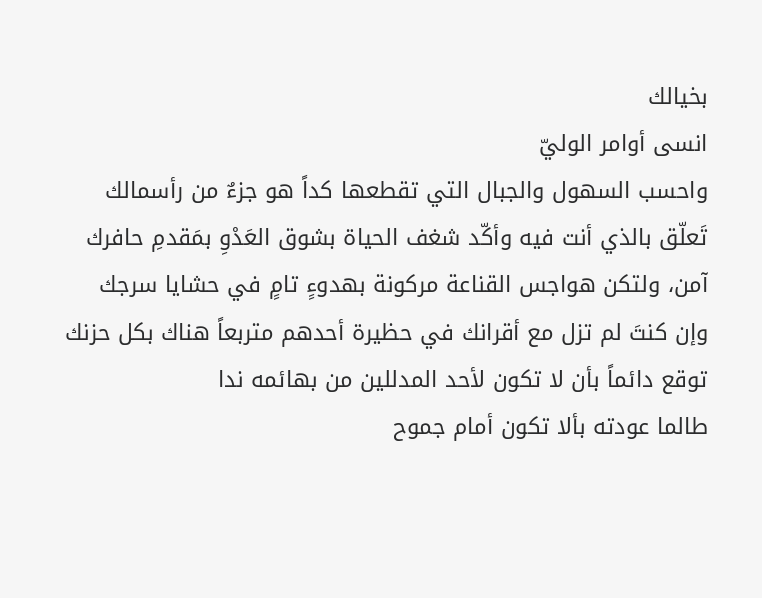بخيالك
انسى أوامر الوليّ
واحسب السهول والجبال التي تقطعها كداً هو جزءٌ من رأسمالك
تَعلّق بالذي أنت فيه وأكّد شغف الحياة بشوق العَدْوِ بمَقدمِ حافرك
آمن، ولتكن هواجس القناعة مركونة بهدوءٍ تامٍ في حشايا سرجك
وإن كنتَ لم تزل مع أقرانك في حظيرة أحدهم متربعاً هناك بكل حزنك
توقع دائماً بأن لا تكون لأحد المدللين من بهائمه ندا
طالما عودته بألا تكون أمام جموح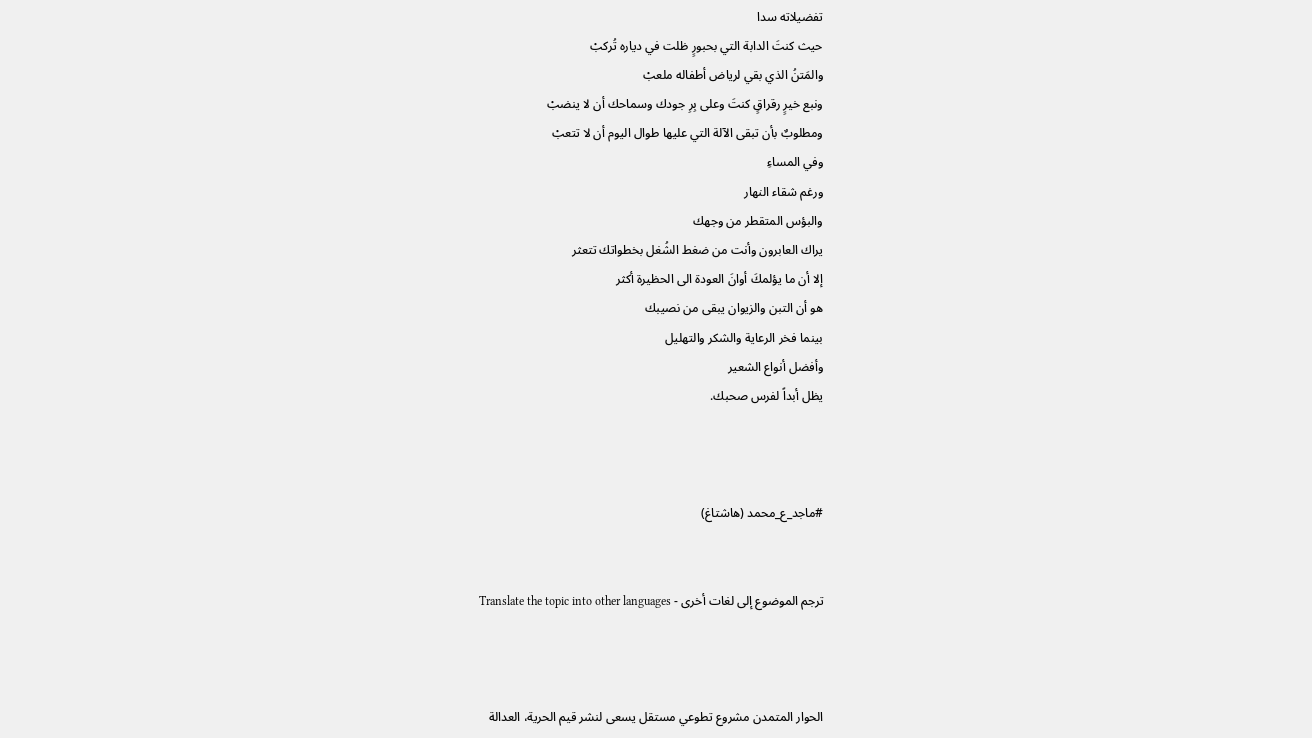تفضيلاته سدا
حيث كنتَ الدابة التي بحبورٍ ظلت في دياره تُركبْ
والمَتنُ الذي بقي لرياض أطفاله ملعبْ
ونبع خيرٍ رقراقٍ كنتَ وعلى بِرِ جودك وسماحك أن لا ينضبْ
ومطلوبٌ بأن تبقى الآلة التي عليها طوال اليوم أن لا تتعبْ
وفي المساءِ
ورغم شقاء النهار
والبؤس المتقطر من وجهك
يراك العابرون وأنت من ضغط الشُغل بخطواتك تتعثر
إلا أن ما يؤلمكَ أوانَ العودة الى الحظيرة أكثر
هو أن التبن والزيوان يبقى من نصيبك
بينما فخر الرعاية والشكر والتهليل
وأفضل أنواع الشعير
يظل أبداً لفرس صحبك.



#ماجد_ع_محمد (هاشتاغ)


ترجم الموضوع إلى لغات أخرى - Translate the topic into other languages



الحوار المتمدن مشروع تطوعي مستقل يسعى لنشر قيم الحرية، العدالة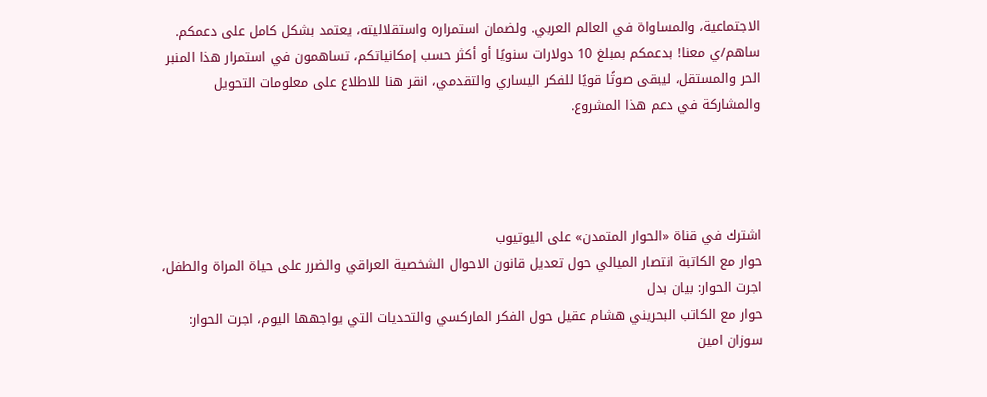الاجتماعية، والمساواة في العالم العربي. ولضمان استمراره واستقلاليته، يعتمد بشكل كامل على دعمكم. ساهم/ي معنا! بدعمكم بمبلغ 10 دولارات سنويًا أو أكثر حسب إمكانياتكم، تساهمون في استمرار هذا المنبر الحر والمستقل، ليبقى صوتًا قويًا للفكر اليساري والتقدمي، انقر هنا للاطلاع على معلومات التحويل والمشاركة في دعم هذا المشروع.




اشترك في قناة «الحوار المتمدن» على اليوتيوب
حوار مع الكاتبة انتصار الميالي حول تعديل قانون الاحوال الشخصية العراقي والضرر على حياة المراة والطفل، اجرت الحوار: بيان بدل
حوار مع الكاتب البحريني هشام عقيل حول الفكر الماركسي والتحديات التي يواجهها اليوم، اجرت الحوار: سوزان امين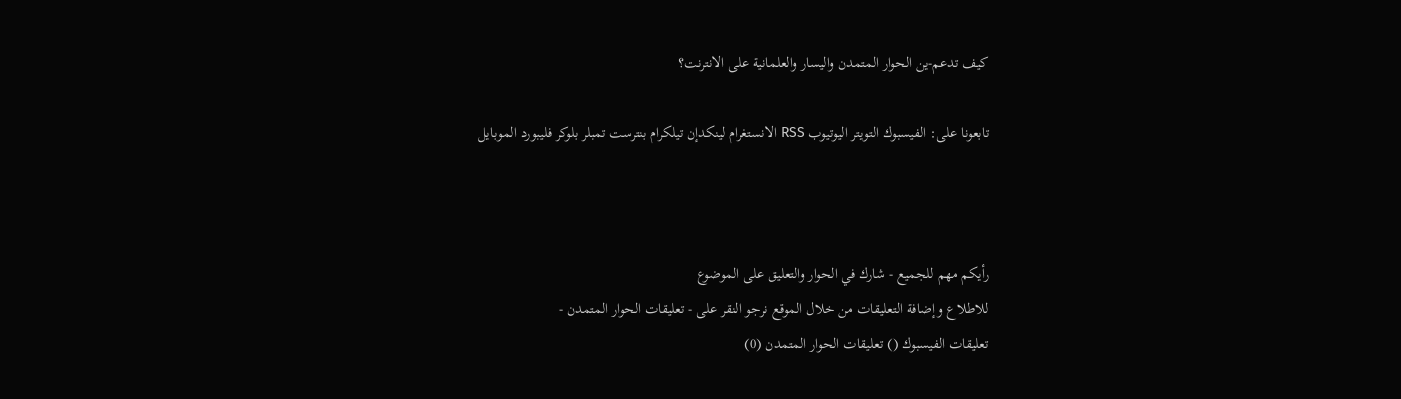كيف تدعم-ين الحوار المتمدن واليسار والعلمانية على الانترنت؟

تابعونا على: الفيسبوك التويتر اليوتيوب RSS الانستغرام لينكدإن تيلكرام بنترست تمبلر بلوكر فليبورد الموبايل



رأيكم مهم للجميع - شارك في الحوار والتعليق على الموضوع
للاطلاع وإضافة التعليقات من خلال الموقع نرجو النقر على - تعليقات الحوار المتمدن -
تعليقات الفيسبوك () تعليقات الحوار المتمدن (0)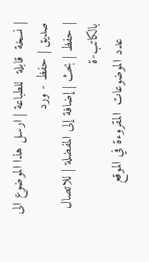| نسخة  قابلة  للطباعة | ارسل هذا الموضوع الى صديق | حفظ - ورد
| حفظ | بحث | إضافة إلى المفضلة | للاتصال بالكاتب-ة
    عدد الموضوعات  المقروءة في الموقع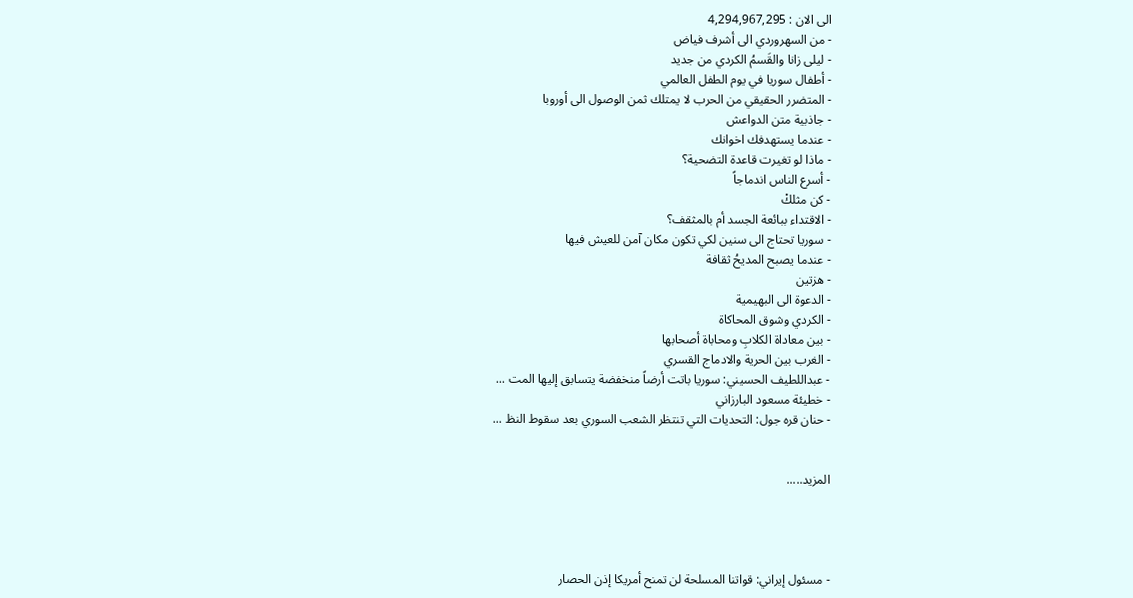الى الان : 4,294,967,295
- من السهروردي الى أشرف فياض
- ليلى زانا والقَسمُ الكردي من جديد
- أطفال سوريا في يوم الطفل العالمي
- المتضرر الحقيقي من الحرب لا يمتلك ثمن الوصول الى أوروبا
- جاذبية متن الدواعش
- عندما يستهدفك اخوانك
- ماذا لو تغيرت قاعدة التضحية؟
- أسرع الناس اندماجاً
- كن مثلكْ
- الاقتداء ببائعة الجسد أم بالمثقف؟
- سوريا تحتاج الى سنين لكي تكون مكان آمن للعيش فيها
- عندما يصبح المديحُ ثقافة
- هزتين
- الدعوة الى البهيمية
- الكردي وشوق المحاكاة
- بين معاداة الكلابِ ومحاباة أصحابها
- الغرب بين الحرية والادماج القسري
- عبداللطيف الحسيني: سوريا باتت أرضاً منخفضة يتسابق إليها المت ...
- خطيئة مسعود البارزاني
- حنان قره جول: التحديات التي تنتظر الشعب السوري بعد سقوط النظ ...


المزيد.....




- مسئول إيراني: قواتنا المسلحة لن تمنح أمريكا إذن الحصار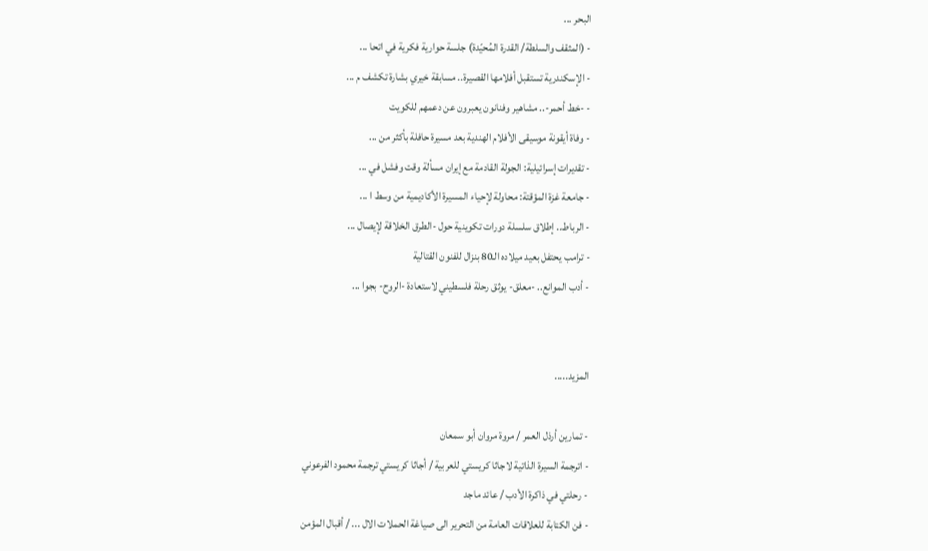البحر ...
- (المثقف والسلطة/ القدرة المُحيّدة) جلسة حوارية فكرية في اتحا ...
- الإسكندرية تستقبل أفلامها القصيرة.. مسابقة خيري بشارة تكشف م ...
- -خط أحمر-.. مشاهير وفنانون يعبرون عن دعمهم للكويت
- وفاة أيقونة موسيقى الأفلام الهندية بعد مسيرة حافلة بأكثر من ...
- تقديرات إسرائيلية: الجولة القادمة مع إيران مسألة وقت وفشل في ...
- جامعة غزة المؤقتة: محاولة لإحياء المسيرة الأكاديمية من وسط ا ...
- الرباط.. إطلاق سلسلة دورات تكوينية حول -الطرق الخلاقة لإيصال ...
- ترامب يحتفل بعيد ميلاده الـ80 بنزال للفنون القتالية
- أدب الموانع.. -معلق- يوثق رحلة فلسطيني لاستعادة -الروح- بجوا ...


المزيد.....

- تمارين أرذل العمر / مروة مروان أبو سمعان
- اترجمة السيرة الذاتية لاجاثا كريستي للعربية / أجاثا كريستي ترجمة محمود الفرعوني
- رحلتي في ذاكرة الأدب / عائد ماجد
- فن الكتابة للعلاقات العامة من التحرير الى صياغة الحملات الال ... / أقبال المؤمن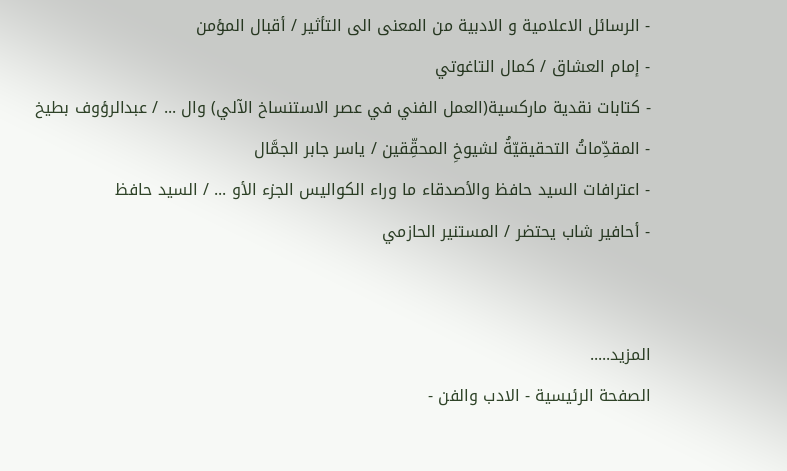- الرسائل الاعلامية و الادبية من المعنى الى التأثير / أقبال المؤمن
- إمام العشاق / كمال التاغوتي
- كتابات نقدية ماركسية(العمل الفني في عصر الاستنساخ الآلي) وال ... / عبدالرؤوف بطيخ
- المقدِّماتُ التحقيقيّةُ لشيوخِ المحقِّقين / ياسر جابر الجمَّال
- اعترافات السيد حافظ والأصدقاء ما وراء الكواليس الجزء الأو ... / السيد حافظ
- أحافير شاب يحتضر / المستنير الحازمي


المزيد.....
الصفحة الرئيسية - الادب والفن -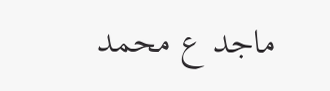ماجد ع محمد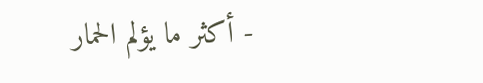- أكثر ما يؤلم الحمار